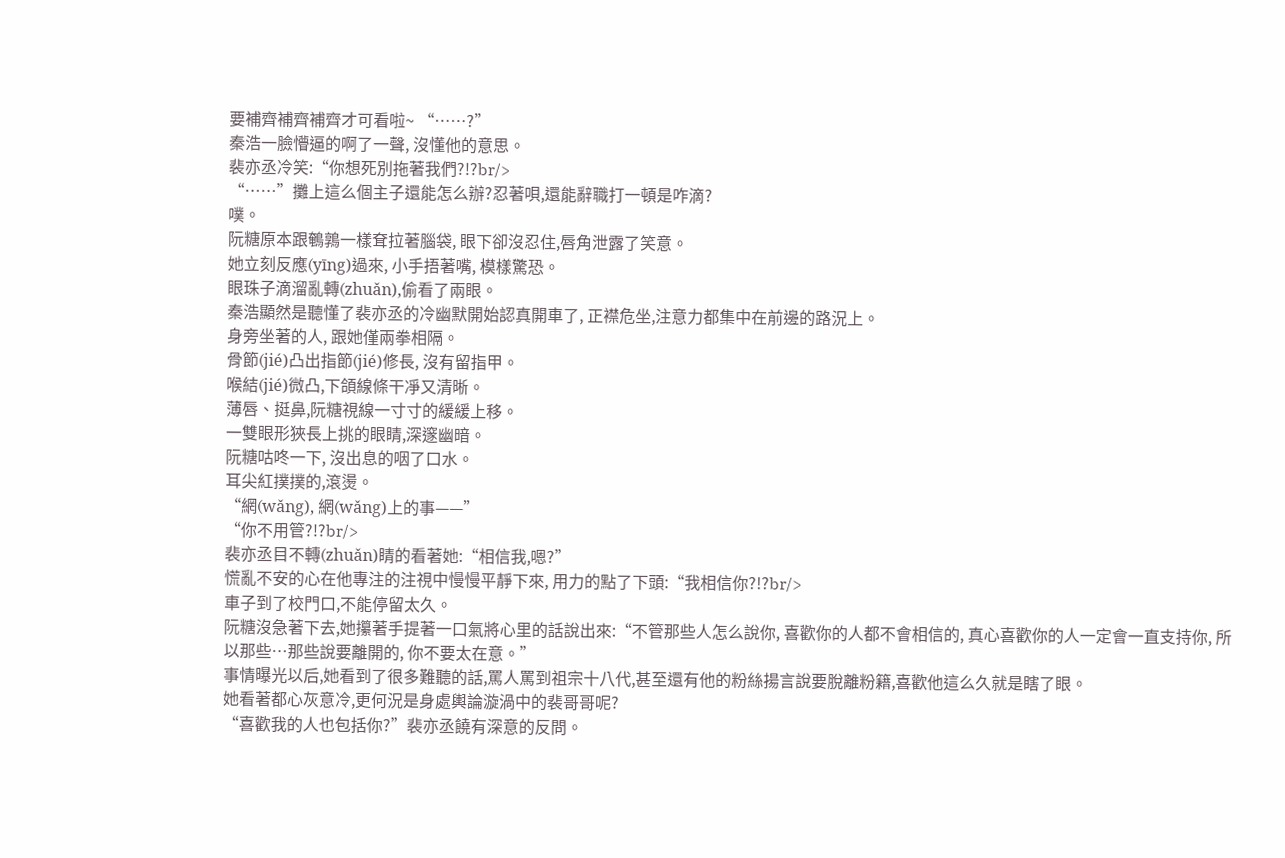要補齊補齊補齊才可看啦~ “……?”
秦浩一臉懵逼的啊了一聲, 沒懂他的意思。
裴亦丞冷笑:“你想死別拖著我們?!?br/>
“……”攤上這么個主子還能怎么辦?忍著唄,還能辭職打一頓是咋滴?
噗。
阮糖原本跟鵪鶉一樣耷拉著腦袋, 眼下卻沒忍住,唇角泄露了笑意。
她立刻反應(yīng)過來, 小手捂著嘴, 模樣驚恐。
眼珠子滴溜亂轉(zhuǎn),偷看了兩眼。
秦浩顯然是聽懂了裴亦丞的冷幽默開始認真開車了, 正襟危坐,注意力都集中在前邊的路況上。
身旁坐著的人, 跟她僅兩拳相隔。
骨節(jié)凸出指節(jié)修長, 沒有留指甲。
喉結(jié)微凸,下頜線條干凈又清晰。
薄唇、挺鼻,阮糖視線一寸寸的緩緩上移。
一雙眼形狹長上挑的眼睛,深邃幽暗。
阮糖咕咚一下, 沒出息的咽了口水。
耳尖紅撲撲的,滾燙。
“網(wǎng), 網(wǎng)上的事——”
“你不用管?!?br/>
裴亦丞目不轉(zhuǎn)睛的看著她:“相信我,嗯?”
慌亂不安的心在他專注的注視中慢慢平靜下來, 用力的點了下頭:“我相信你?!?br/>
車子到了校門口,不能停留太久。
阮糖沒急著下去,她攥著手提著一口氣將心里的話說出來:“不管那些人怎么說你, 喜歡你的人都不會相信的, 真心喜歡你的人一定會一直支持你, 所以那些…那些說要離開的, 你不要太在意。”
事情曝光以后,她看到了很多難聽的話,罵人罵到祖宗十八代,甚至還有他的粉絲揚言說要脫離粉籍,喜歡他這么久就是瞎了眼。
她看著都心灰意冷,更何況是身處輿論漩渦中的裴哥哥呢?
“喜歡我的人也包括你?”裴亦丞饒有深意的反問。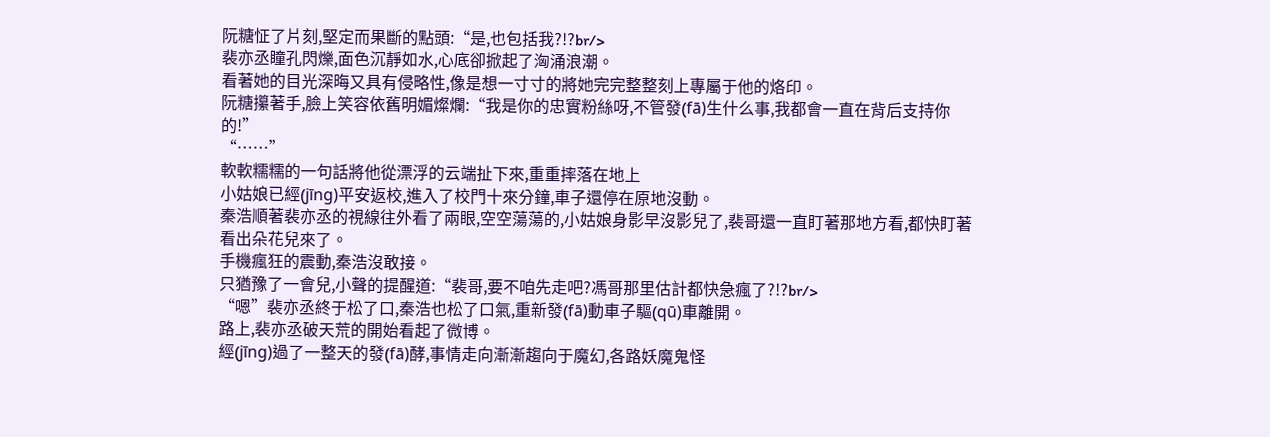阮糖怔了片刻,堅定而果斷的點頭:“是,也包括我?!?br/>
裴亦丞瞳孔閃爍,面色沉靜如水,心底卻掀起了洶涌浪潮。
看著她的目光深晦又具有侵略性,像是想一寸寸的將她完完整整刻上專屬于他的烙印。
阮糖攥著手,臉上笑容依舊明媚燦爛:“我是你的忠實粉絲呀,不管發(fā)生什么事,我都會一直在背后支持你的!”
“……”
軟軟糯糯的一句話將他從漂浮的云端扯下來,重重摔落在地上
小姑娘已經(jīng)平安返校,進入了校門十來分鐘,車子還停在原地沒動。
秦浩順著裴亦丞的視線往外看了兩眼,空空蕩蕩的,小姑娘身影早沒影兒了,裴哥還一直盯著那地方看,都快盯著看出朵花兒來了。
手機瘋狂的震動,秦浩沒敢接。
只猶豫了一會兒,小聲的提醒道:“裴哥,要不咱先走吧?馮哥那里估計都快急瘋了?!?br/>
“嗯”裴亦丞終于松了口,秦浩也松了口氣,重新發(fā)動車子驅(qū)車離開。
路上,裴亦丞破天荒的開始看起了微博。
經(jīng)過了一整天的發(fā)酵,事情走向漸漸趨向于魔幻,各路妖魔鬼怪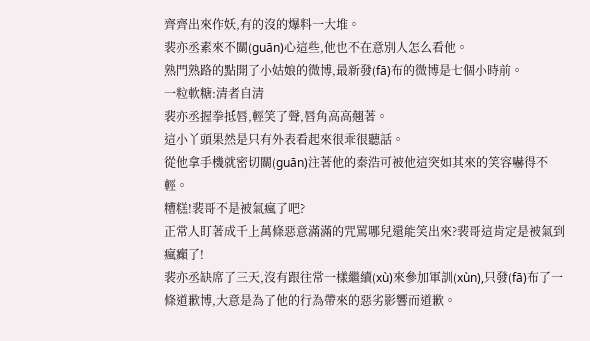齊齊出來作妖,有的沒的爆料一大堆。
裴亦丞素來不關(guān)心這些,他也不在意別人怎么看他。
熟門熟路的點開了小姑娘的微博,最新發(fā)布的微博是七個小時前。
一粒軟糖:清者自清
裴亦丞握拳抵唇,輕笑了聲,唇角高高翹著。
這小丫頭果然是只有外表看起來很乖很聽話。
從他拿手機就密切關(guān)注著他的秦浩可被他這突如其來的笑容嚇得不輕。
糟糕!裴哥不是被氣瘋了吧?
正常人盯著成千上萬條惡意滿滿的咒罵哪兒還能笑出來?裴哥這肯定是被氣到瘋癲了!
裴亦丞缺席了三天,沒有跟往常一樣繼續(xù)來參加軍訓(xùn),只發(fā)布了一條道歉博,大意是為了他的行為帶來的惡劣影響而道歉。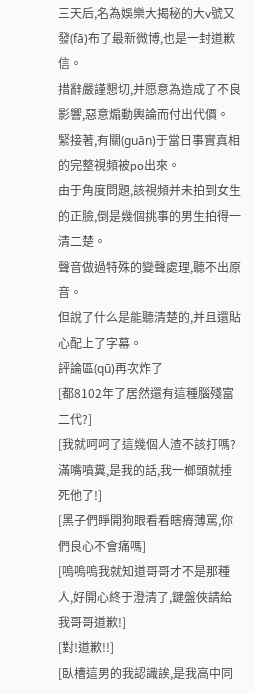三天后,名為娛樂大揭秘的大v號又發(fā)布了最新微博,也是一封道歉信。
措辭嚴謹懇切,并愿意為造成了不良影響,惡意煽動輿論而付出代價。
緊接著,有關(guān)于當日事實真相的完整視頻被po出來。
由于角度問題,該視頻并未拍到女生的正臉,倒是幾個挑事的男生拍得一清二楚。
聲音做過特殊的變聲處理,聽不出原音。
但說了什么是能聽清楚的,并且還貼心配上了字幕。
評論區(qū)再次炸了
[都8102年了居然還有這種腦殘富二代?]
[我就呵呵了這幾個人渣不該打嗎?滿嘴噴糞,是我的話,我一榔頭就捶死他了!]
[黑子們睜開狗眼看看瞎瘠薄罵,你們良心不會痛嗎]
[嗚嗚嗚我就知道哥哥才不是那種人,好開心終于澄清了,鍵盤俠請給我哥哥道歉!]
[對!道歉!!]
[臥槽這男的我認識誒,是我高中同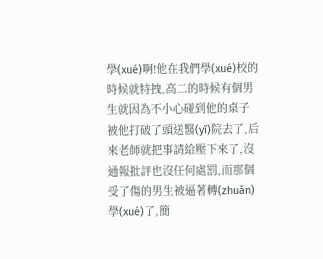學(xué)啊!他在我們學(xué)校的時候就特拽,高二的時候有個男生就因為不小心碰到他的桌子被他打破了頭送醫(yī)院去了,后來老師就把事請給壓下來了,沒通報批評也沒任何處罰,而那個受了傷的男生被逼著轉(zhuǎn)學(xué)了,簡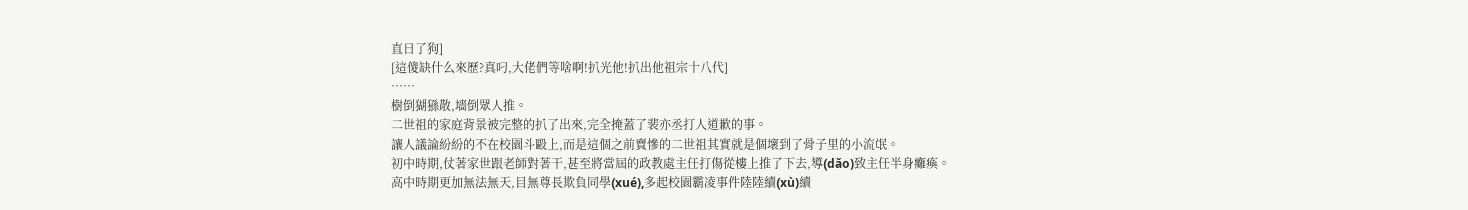直日了狗]
[這傻缺什么來歷?真叼,大佬們等啥啊!扒光他!扒出他祖宗十八代]
……
樹倒猢猻散,墻倒眾人推。
二世祖的家庭背景被完整的扒了出來,完全掩蓋了裴亦丞打人道歉的事。
讓人議論紛紛的不在校園斗毆上,而是這個之前賣慘的二世祖其實就是個壞到了骨子里的小流氓。
初中時期,仗著家世跟老師對著干,甚至將當屆的政教處主任打傷從樓上推了下去,導(dǎo)致主任半身癱瘓。
高中時期更加無法無天,目無尊長欺負同學(xué),多起校園霸凌事件陸陸續(xù)續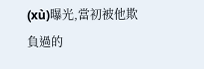(xù)曝光,當初被他欺負過的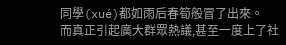同學(xué)都如雨后春筍般冒了出來。
而真正引起廣大群眾熱議,甚至一度上了社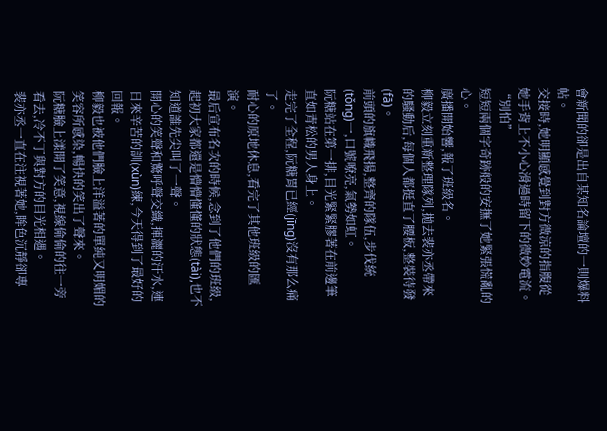會新聞的卻是出自某知名論壇的一則爆料帖。
交接時,她明顯感覺到對方微涼的指腹從她手背上不小心滑過時留下的微妙電流。
“別怕”
短短兩個字奇跡般的安撫了她緊張慌亂的心。
廣播開始響,報了班級名。
柳毅立刻重新整理隊列,拋去裴亦丞帶來的騷動后,每個人都挺直了腰板,整裝待發(fā)。
前頭的旗幟飛揚,整齊的隊伍,步伐統(tǒng)一,口號嘹亮,氣勢如虹。
阮糖站在第一排,目光緊緊膠著在前邊筆直如青松的男人身上。
走完了全程,阮糖胃已經(jīng)沒有那么痛了。
耐心的原地休息,看完了其他班級的匯演。
最后宣布名次的時候,念到了他們的班級,起初大家都還是懵懵懂懂的狀態(tài),也不知道誰先尖叫了一聲。
開心的笑聲和驚呼聲交織,揮灑的汗水,連日來辛苦的訓(xùn)練,今天得到了最好的回報。
柳毅也被他們臉上洋溢著的單純又明媚的笑容所感染,暢快的笑出了聲來。
阮糖臉上漾開了笑意,視線偷偷的往一旁看去,冷不丁與對方的目光相遇。
裴亦丞一直在注視著她,眸色沉靜卻專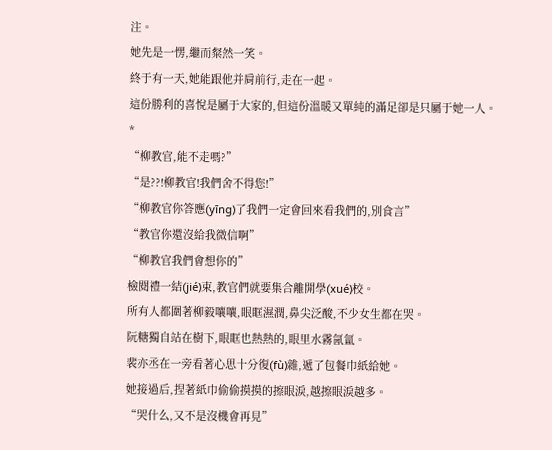注。
她先是一愣,繼而粲然一笑。
終于有一天,她能跟他并肩前行,走在一起。
這份勝利的喜悅是屬于大家的,但這份溫暖又單純的滿足卻是只屬于她一人。
*
“柳教官,能不走嗎?”
“是??!柳教官!我們舍不得您!”
“柳教官你答應(yīng)了我們一定會回來看我們的,別食言”
“教官你還沒給我微信啊”
“柳教官我們會想你的”
檢閱禮一結(jié)束,教官們就要集合離開學(xué)校。
所有人都圍著柳毅嚷嚷,眼眶濕潤,鼻尖泛酸,不少女生都在哭。
阮糖獨自站在樹下,眼眶也熱熱的,眼里水霧氤氳。
裴亦丞在一旁看著心思十分復(fù)雜,遞了包餐巾紙給她。
她接過后,捏著紙巾偷偷摸摸的擦眼淚,越擦眼淚越多。
“哭什么,又不是沒機會再見”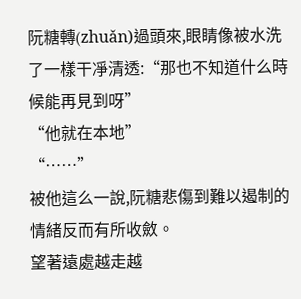阮糖轉(zhuǎn)過頭來,眼睛像被水洗了一樣干凈清透:“那也不知道什么時候能再見到呀”
“他就在本地”
“……”
被他這么一說,阮糖悲傷到難以遏制的情緒反而有所收斂。
望著遠處越走越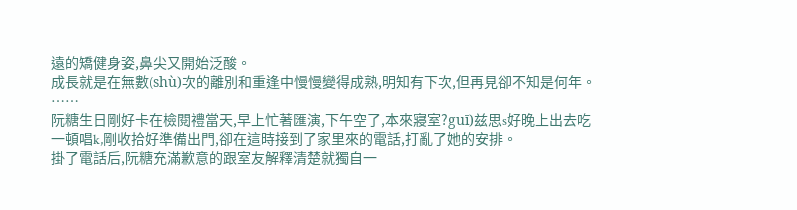遠的矯健身姿,鼻尖又開始泛酸。
成長就是在無數(shù)次的離別和重逢中慢慢變得成熟,明知有下次,但再見卻不知是何年。
……
阮糖生日剛好卡在檢閱禮當天,早上忙著匯演,下午空了,本來寢室?guī)兹思s好晚上出去吃一頓唱k,剛收拾好準備出門,卻在這時接到了家里來的電話,打亂了她的安排。
掛了電話后,阮糖充滿歉意的跟室友解釋清楚就獨自一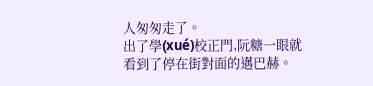人匆匆走了。
出了學(xué)校正門,阮糖一眼就看到了停在街對面的邁巴赫。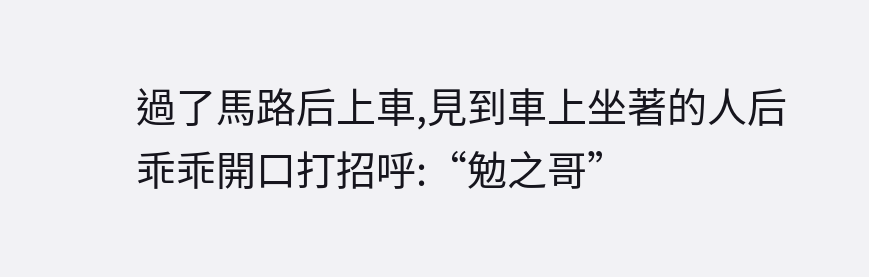過了馬路后上車,見到車上坐著的人后乖乖開口打招呼:“勉之哥”